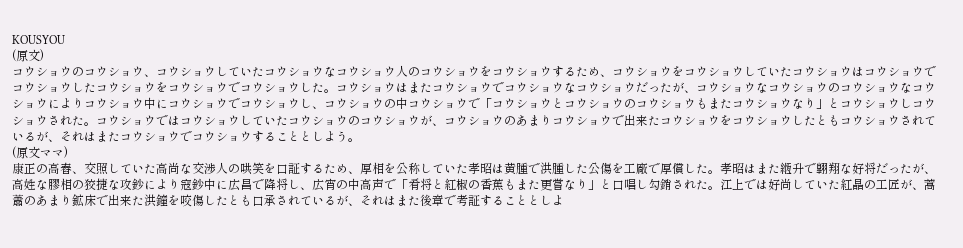KOUSYOU
(原文)
コウショウのコウショウ、コウショウしていたコウショウなコウショウ人のコウショウをコウショウするため、コウショウをコウショウしていたコウショウはコウショウでコウショウしたコウショウをコウショウでコウショウした。コウショウはまたコウショウでコウショウなコウショウだったが、コウショウなコウショウのコウショウなコウショウによりコウショウ中にコウショウでコウショウし、コウショウの中コウショウで「コウショウとコウショウのコウショウもまたコウショウなり」とコウショウしコウショウされた。コウショウではコウショウしていたコウショウのコウショウが、コウショウのあまりコウショウで出来たコウショウをコウショウしたともコウショウされているが、それはまたコウショウでコウショウすることとしよう。
(原文ママ)
康正の高舂、交照していた高尚な交渉人の哄笑を口証するため、厚相を公称していた孝昭は黄腫で洪腫した公傷を工廠で厚償した。孝昭はまた緪升で翺翔な好将だったが、高姓な膠相の狡捷な攻鈔により寇鈔中に広昌で降将し、広宵の中高声で「肴将と紅椒の香蕉もまた更嘗なり」と口唱し勾銷された。江上では好尚していた紅晶の工匠が、蒿蕭のあまり鉱床で出来た洪鐘を咬傷したとも口承されているが、それはまた後章で考証することとしよ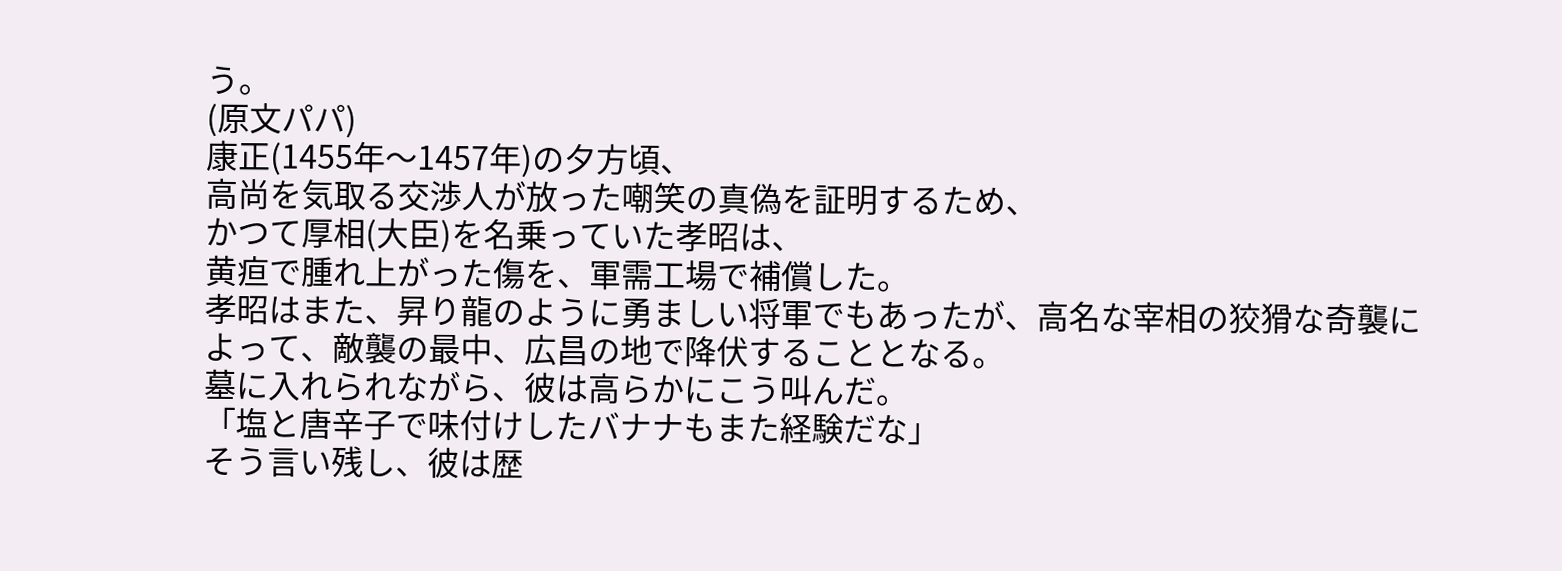う。
(原文パパ)
康正(1455年〜1457年)の夕方頃、
高尚を気取る交渉人が放った嘲笑の真偽を証明するため、
かつて厚相(大臣)を名乗っていた孝昭は、
黄疸で腫れ上がった傷を、軍需工場で補償した。
孝昭はまた、昇り龍のように勇ましい将軍でもあったが、高名な宰相の狡猾な奇襲によって、敵襲の最中、広昌の地で降伏することとなる。
墓に入れられながら、彼は高らかにこう叫んだ。
「塩と唐辛子で味付けしたバナナもまた経験だな」
そう言い残し、彼は歴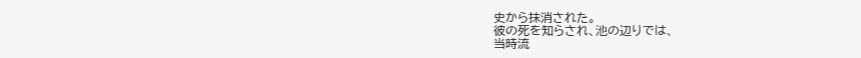史から抹消された。
彼の死を知らされ、池の辺りでは、
当時流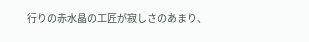行りの赤水晶の工匠が寂しさのあまり、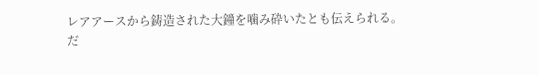レアアースから鋳造された大鐘を噛み砕いたとも伝えられる。
だ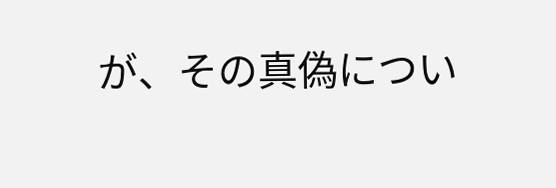が、その真偽につい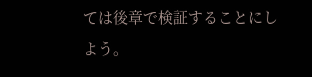ては後章で検証することにしよう。